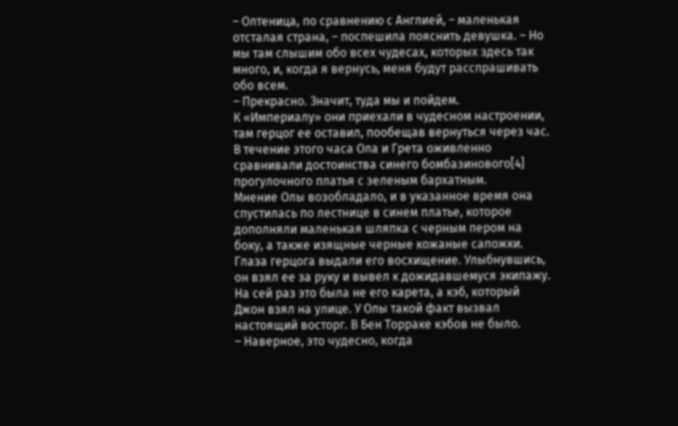– Олтеница, по сравнению с Англией, – маленькая отсталая страна, – поспешила пояснить девушка. – Но мы там слышим обо всех чудесах, которых здесь так много, и, когда я вернусь, меня будут расспрашивать обо всем.
– Прекрасно. Значит, туда мы и пойдем.
К «Империалу» они приехали в чудесном настроении, там герцог ее оставил, пообещав вернуться через час. В течение этого часа Ола и Грета оживленно сравнивали достоинства синего бомбазинового[4] прогулочного платья с зеленым бархатным.
Мнение Олы возобладало, и в указанное время она спустилась по лестнице в синем платье, которое дополняли маленькая шляпка с черным пером на боку, а также изящные черные кожаные сапожки.
Глаза герцога выдали его восхищение. Улыбнувшись, он взял ее за руку и вывел к дожидавшемуся экипажу.
На сей раз это была не его карета, а кэб, который Джон взял на улице. У Олы такой факт вызвал настоящий восторг. В Бен Торраке кэбов не было.
– Наверное, это чудесно, когда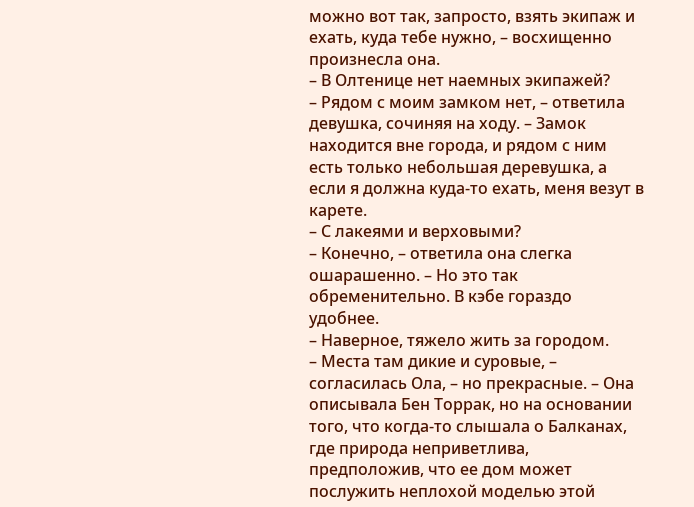можно вот так, запросто, взять экипаж и ехать, куда тебе нужно, – восхищенно произнесла она.
– В Олтенице нет наемных экипажей?
– Рядом с моим замком нет, – ответила девушка, сочиняя на ходу. – Замок находится вне города, и рядом с ним есть только небольшая деревушка, а если я должна куда-то ехать, меня везут в карете.
– С лакеями и верховыми?
– Конечно, – ответила она слегка ошарашенно. – Но это так обременительно. В кэбе гораздо удобнее.
– Наверное, тяжело жить за городом.
– Места там дикие и суровые, – согласилась Ола, – но прекрасные. – Она описывала Бен Торрак, но на основании того, что когда-то слышала о Балканах, где природа неприветлива, предположив, что ее дом может послужить неплохой моделью этой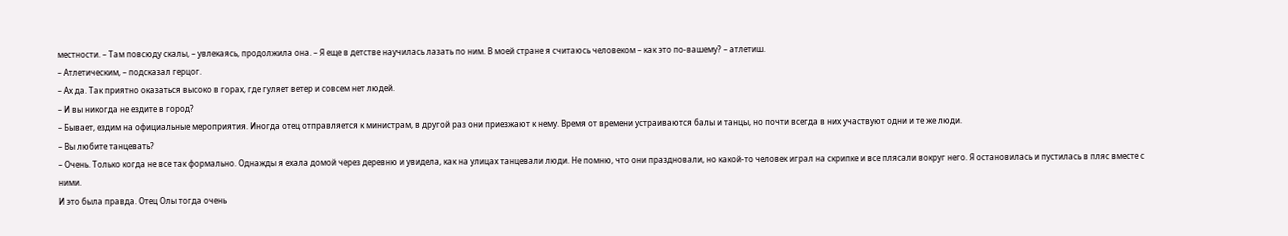местности. – Там повсюду скалы, – увлекаясь, продолжила она. – Я еще в детстве научилась лазать по ним. В моей стране я считаюсь человеком – как это по-вашему? – атлетиш.
– Атлетическим, – подсказал герцог.
– Ах да. Так приятно оказаться высоко в горах, где гуляет ветер и совсем нет людей.
– И вы никогда не ездите в город?
– Бывает, ездим на официальные мероприятия. Иногда отец отправляется к министрам, в другой раз они приезжают к нему. Время от времени устраиваются балы и танцы, но почти всегда в них участвуют одни и те же люди.
– Вы любите танцевать?
– Очень. Только когда не все так формально. Однажды я ехала домой через деревню и увидела, как на улицах танцевали люди. Не помню, что они праздновали, но какой-то человек играл на скрипке и все плясали вокруг него. Я остановилась и пустилась в пляс вместе с ними.
И это была правда. Отец Олы тогда очень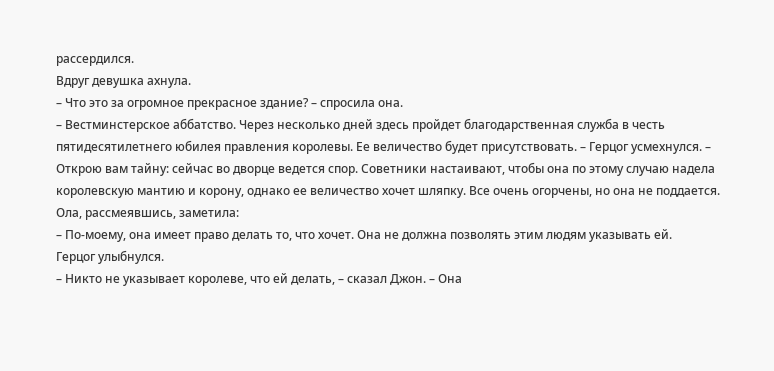рассердился.
Вдруг девушка ахнула.
– Что это за огромное прекрасное здание? – спросила она.
– Вестминстерское аббатство. Через несколько дней здесь пройдет благодарственная служба в честь пятидесятилетнего юбилея правления королевы. Ее величество будет присутствовать. – Герцог усмехнулся. – Открою вам тайну: сейчас во дворце ведется спор. Советники настаивают, чтобы она по этому случаю надела королевскую мантию и корону, однако ее величество хочет шляпку. Все очень огорчены, но она не поддается.
Ола, рассмеявшись, заметила:
– По-моему, она имеет право делать то, что хочет. Она не должна позволять этим людям указывать ей.
Герцог улыбнулся.
– Никто не указывает королеве, что ей делать, – сказал Джон. – Она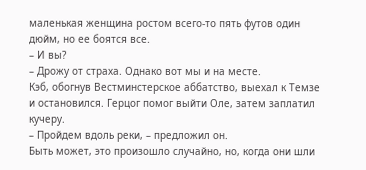маленькая женщина ростом всего-то пять футов один дюйм, но ее боятся все.
– И вы?
– Дрожу от страха. Однако вот мы и на месте.
Кэб, обогнув Вестминстерское аббатство, выехал к Темзе и остановился. Герцог помог выйти Оле, затем заплатил кучеру.
– Пройдем вдоль реки, – предложил он.
Быть может, это произошло случайно, но, когда они шли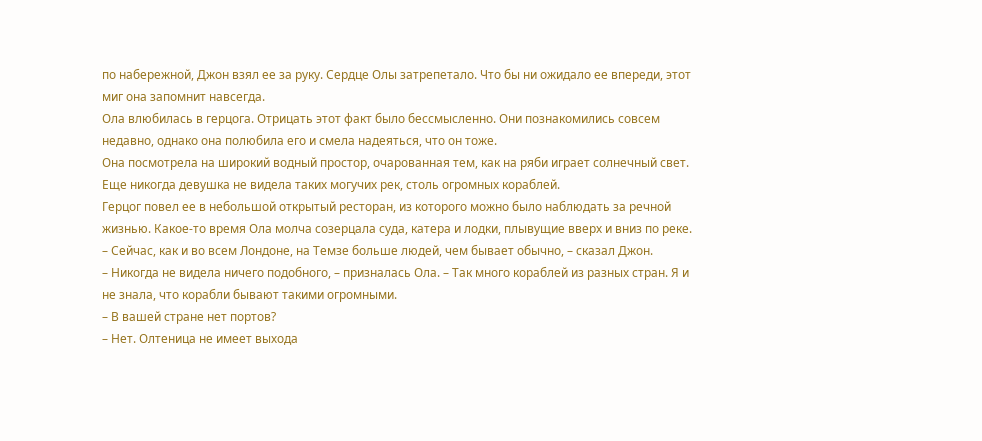по набережной, Джон взял ее за руку. Сердце Олы затрепетало. Что бы ни ожидало ее впереди, этот миг она запомнит навсегда.
Ола влюбилась в герцога. Отрицать этот факт было бессмысленно. Они познакомились совсем недавно, однако она полюбила его и смела надеяться, что он тоже.
Она посмотрела на широкий водный простор, очарованная тем, как на ряби играет солнечный свет. Еще никогда девушка не видела таких могучих рек, столь огромных кораблей.
Герцог повел ее в небольшой открытый ресторан, из которого можно было наблюдать за речной жизнью. Какое-то время Ола молча созерцала суда, катера и лодки, плывущие вверх и вниз по реке.
– Сейчас, как и во всем Лондоне, на Темзе больше людей, чем бывает обычно, – сказал Джон.
– Никогда не видела ничего подобного, – призналась Ола. – Так много кораблей из разных стран. Я и не знала, что корабли бывают такими огромными.
– В вашей стране нет портов?
– Нет. Олтеница не имеет выхода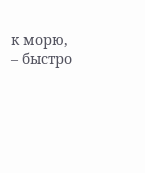к морю, – быстро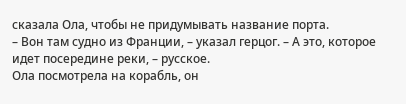сказала Ола, чтобы не придумывать название порта.
– Вон там судно из Франции, – указал герцог. – А это, которое идет посередине реки, – русское.
Ола посмотрела на корабль, он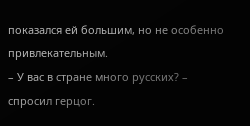показался ей большим, но не особенно привлекательным.
– У вас в стране много русских? – спросил герцог.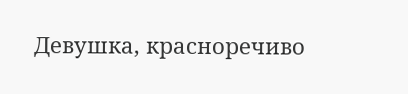Девушка, красноречиво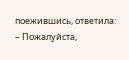поежившись, ответила:
– Пожалуйста,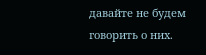давайте не будем говорить о них.